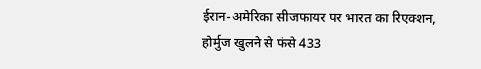ईरान-अमेरिका सीजफायर पर भारत का रिएक्शन, होर्मुज खुलने से फंसे 433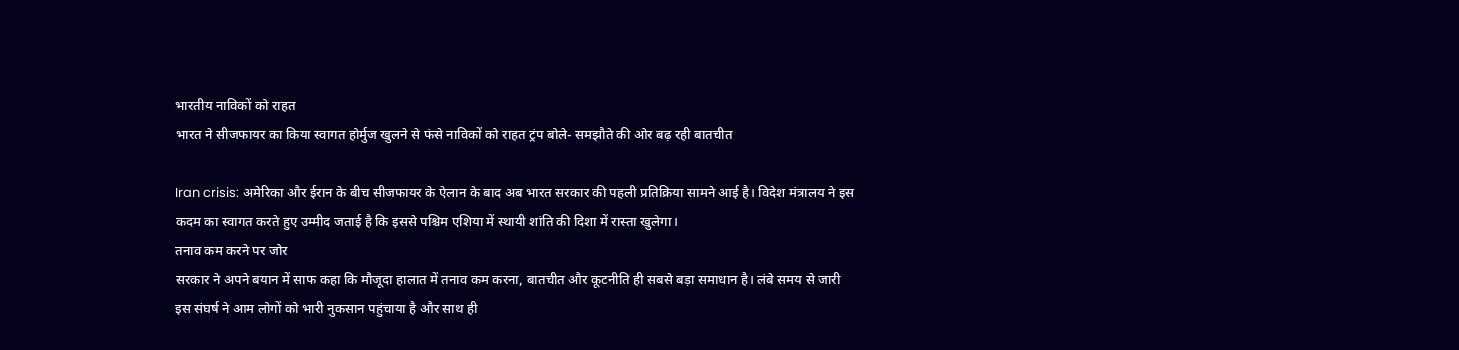भारतीय नाविकों को राहत
भारत ने सीजफायर का किया स्वागत होर्मुज खुलने से फंसे नाविकों को राहत ट्रंप बोले- समझौते की ओर बढ़ रही बातचीत

Iran crisis: अमेरिका और ईरान के बीच सीजफायर के ऐलान के बाद अब भारत सरकार की पहली प्रतिक्रिया सामने आई है। विदेश मंत्रालय ने इस कदम का स्वागत करते हुए उम्मीद जताई है कि इससे पश्चिम एशिया में स्थायी शांति की दिशा में रास्ता खुलेगा।
तनाव कम करने पर जोर
सरकार ने अपने बयान में साफ कहा कि मौजूदा हालात में तनाव कम करना, बातचीत और कूटनीति ही सबसे बड़ा समाधान है। लंबे समय से जारी इस संघर्ष ने आम लोगों को भारी नुकसान पहुंचाया है और साथ ही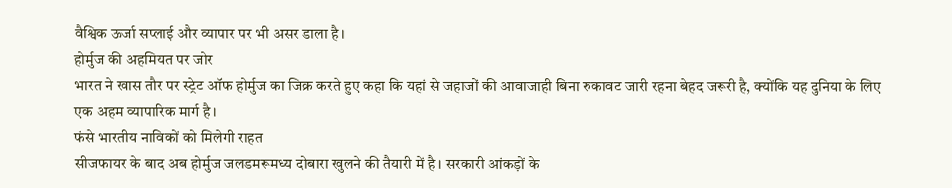वैश्विक ऊर्जा सप्लाई और व्यापार पर भी असर डाला है।
होर्मुज की अहमियत पर जोर
भारत ने खास तौर पर स्ट्रेट ऑफ होर्मुज का जिक्र करते हुए कहा कि यहां से जहाजों की आवाजाही बिना रुकावट जारी रहना बेहद जरूरी है, क्योंकि यह दुनिया के लिए एक अहम व्यापारिक मार्ग है।
फंसे भारतीय नाविकों को मिलेगी राहत
सीजफायर के बाद अब होर्मुज जलडमरूमध्य दोबारा खुलने की तैयारी में है। सरकारी आंकड़ों के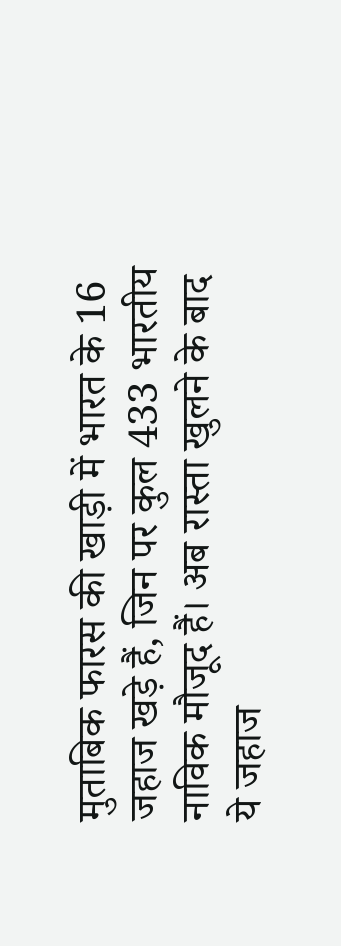मुताबिक फारस की खाड़ी में भारत के 16 जहाज खड़े हैं, जिन पर कुल 433 भारतीय नाविक मौजूद हैं। अब रास्ता खुलने के बाद ये जहाज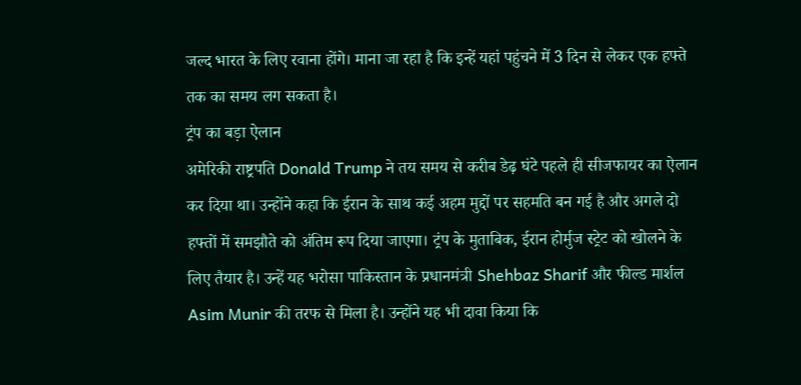जल्द भारत के लिए रवाना होंगे। माना जा रहा है कि इन्हें यहां पहुंचने में 3 दिन से लेकर एक हफ्ते तक का समय लग सकता है।
ट्रंप का बड़ा ऐलान
अमेरिकी राष्ट्रपति Donald Trump ने तय समय से करीब डेढ़ घंटे पहले ही सीजफायर का ऐलान कर दिया था। उन्होंने कहा कि ईरान के साथ कई अहम मुद्दों पर सहमति बन गई है और अगले दो हफ्तों में समझौते को अंतिम रूप दिया जाएगा। ट्रंप के मुताबिक, ईरान होर्मुज स्ट्रेट को खोलने के लिए तैयार है। उन्हें यह भरोसा पाकिस्तान के प्रधानमंत्री Shehbaz Sharif और फील्ड मार्शल Asim Munir की तरफ से मिला है। उन्होंने यह भी दावा किया कि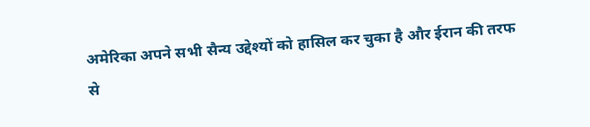अमेरिका अपने सभी सैन्य उद्देश्यों को हासिल कर चुका है और ईरान की तरफ से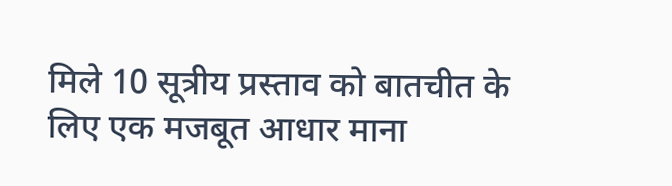मिले 10 सूत्रीय प्रस्ताव को बातचीत के लिए एक मजबूत आधार माना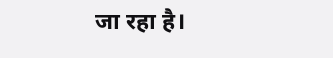जा रहा है।